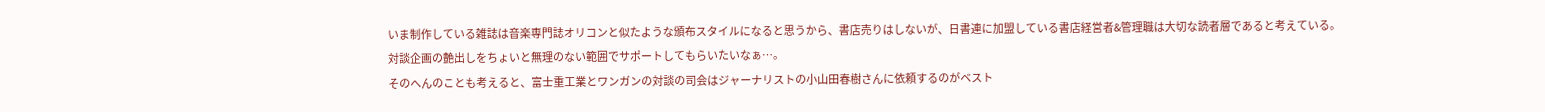いま制作している雑誌は音楽専門誌オリコンと似たような頒布スタイルになると思うから、書店売りはしないが、日書連に加盟している書店経営者&管理職は大切な読者層であると考えている。
対談企画の艶出しをちょいと無理のない範囲でサポートしてもらいたいなぁ…。
そのへんのことも考えると、富士重工業とワンガンの対談の司会はジャーナリストの小山田春樹さんに依頼するのがベスト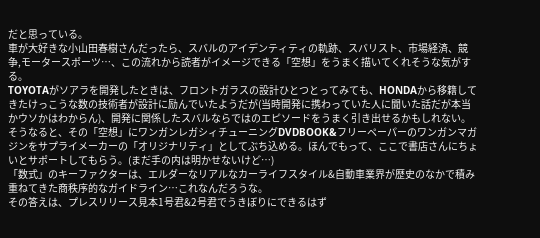だと思っている。
車が大好きな小山田春樹さんだったら、スバルのアイデンティティの軌跡、スバリスト、市場経済、競争,モータースポーツ…、この流れから読者がイメージできる「空想」をうまく描いてくれそうな気がする。
TOYOTAがソアラを開発したときは、フロントガラスの設計ひとつとってみても、HONDAから移籍してきたけっこうな数の技術者が設計に励んでいたようだが(当時開発に携わっていた人に聞いた話だが本当かウソかはわからん)、開発に関係したスバルならではのエピソードをうまく引き出せるかもしれない。
そうなると、その「空想」にワンガンレガシィチューニングDVDBOOK&フリーペーパーのワンガンマガジンをサプライメーカーの「オリジナリティ」としてぶち込める。ほんでもって、ここで書店さんにちょいとサポートしてもらう。(まだ手の内は明かせないけど…)
「数式」のキーファクターは、エルダーなリアルなカーライフスタイル&自動車業界が歴史のなかで積み重ねてきた商秩序的なガイドライン…これなんだろうな。
その答えは、プレスリリース見本1号君&2号君でうきぼりにできるはず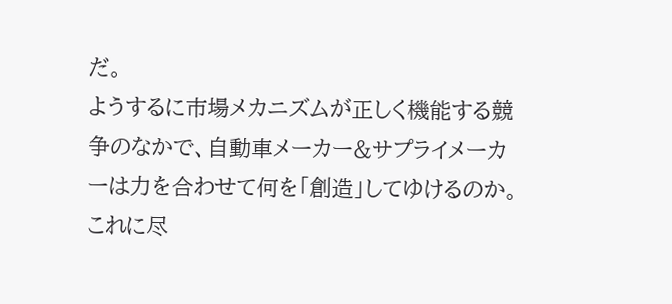だ。
ようするに市場メカニズムが正しく機能する競争のなかで、自動車メーカー&サプライメーカーは力を合わせて何を「創造」してゆけるのか。これに尽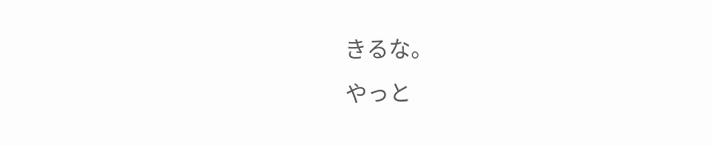きるな。
やっと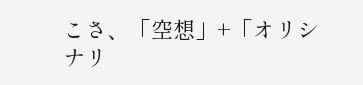こさ、「空想」+「オリシナリ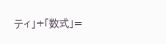ティ」+「数式」=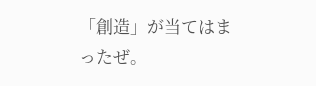「創造」が当てはまったぜ。